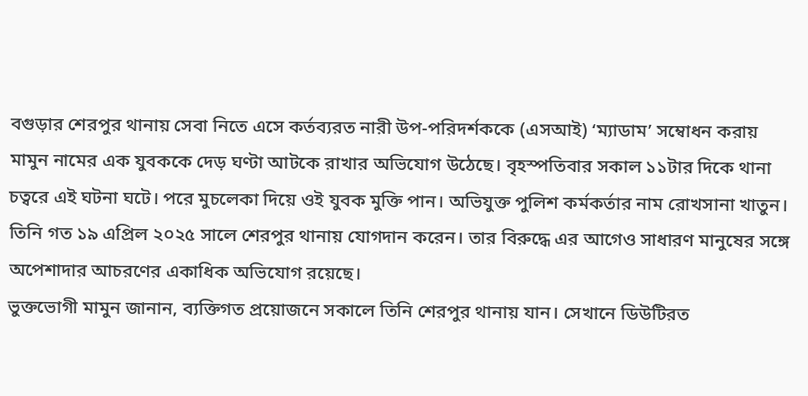বগুড়ার শেরপুর থানায় সেবা নিতে এসে কর্তব্যরত নারী উপ-পরিদর্শককে (এসআই) ‘ম্যাডাম’ সম্বোধন করায় মামুন নামের এক যুবককে দেড় ঘণ্টা আটকে রাখার অভিযোগ উঠেছে। বৃহস্পতিবার সকাল ১১টার দিকে থানা চত্বরে এই ঘটনা ঘটে। পরে মুচলেকা দিয়ে ওই যুবক মুক্তি পান। অভিযুক্ত পুলিশ কর্মকর্তার নাম রোখসানা খাতুন। তিনি গত ১৯ এপ্রিল ২০২৫ সালে শেরপুর থানায় যোগদান করেন। তার বিরুদ্ধে এর আগেও সাধারণ মানুষের সঙ্গে অপেশাদার আচরণের একাধিক অভিযোগ রয়েছে।
ভুক্তভোগী মামুন জানান, ব্যক্তিগত প্রয়োজনে সকালে তিনি শেরপুর থানায় যান। সেখানে ডিউটিরত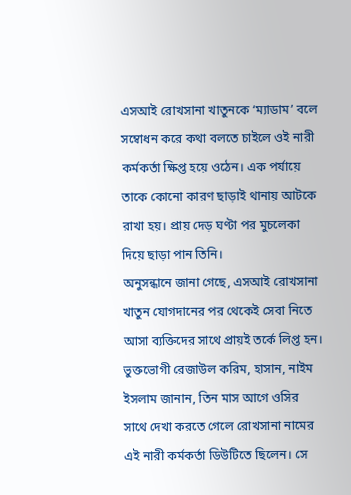এসআই রোখসানা খাতুনকে ‘ম্যাডাম’ বলে সম্বোধন করে কথা বলতে চাইলে ওই নারী কর্মকর্তা ক্ষিপ্ত হয়ে ওঠেন। এক পর্যায়ে তাকে কোনো কারণ ছাড়াই থানায় আটকে রাখা হয়। প্রায় দেড় ঘণ্টা পর মুচলেকা দিয়ে ছাড়া পান তিনি।
অনুসন্ধানে জানা গেছে, এসআই রোখসানা খাতুন যোগদানের পর থেকেই সেবা নিতে আসা ব্যক্তিদের সাথে প্রায়ই তর্কে লিপ্ত হন। ভুক্তভোগী রেজাউল করিম, হাসান, নাইম ইসলাম জানান, তিন মাস আগে ওসির সাথে দেখা করতে গেলে রোখসানা নামের এই নারী কর্মকর্তা ডিউটিতে ছিলেন। সে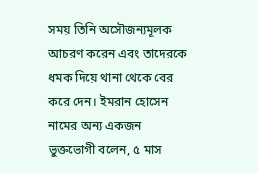সময় তিনি অসৌজন্যমূলক আচরণ করেন এবং তাদেরকে ধমক দিয়ে থানা থেকে বের করে দেন। ইমরান হোসেন নামের অন্য একজন ভুক্তভোগী বলেন, ৫ মাস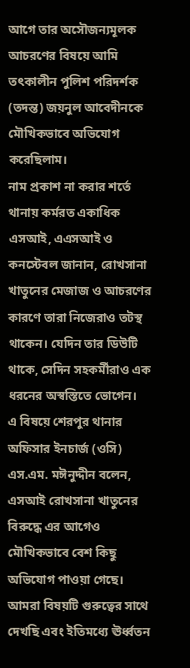আগে তার অসৌজন্যমূলক আচরণের বিষয়ে আমি তৎকালীন পুলিশ পরিদর্শক (তদন্ত) জয়নুল আবেদীনকে মৌখিকভাবে অভিযোগ করেছিলাম।
নাম প্রকাশ না করার শর্তে থানায় কর্মরত একাধিক এসআই, এএসআই ও কনস্টেবল জানান, রোখসানা খাতুনের মেজাজ ও আচরণের কারণে তারা নিজেরাও তটস্থ থাকেন। যেদিন তার ডিউটি থাকে, সেদিন সহকর্মীরাও এক ধরনের অস্বস্তিতে ভোগেন।
এ বিষয়ে শেরপুর থানার অফিসার ইনচার্জ (ওসি) এস.এম. মঈনুদ্দীন বলেন, এসআই রোখসানা খাতুনের বিরুদ্ধে এর আগেও মৌখিকভাবে বেশ কিছু অভিযোগ পাওয়া গেছে। আমরা বিষয়টি গুরুত্বের সাথে দেখছি এবং ইতিমধ্যে ঊর্ধ্বতন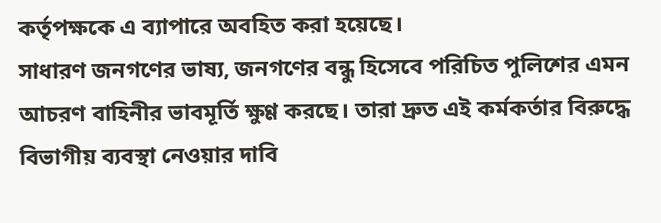কর্তৃপক্ষকে এ ব্যাপারে অবহিত করা হয়েছে।
সাধারণ জনগণের ভাষ্য, জনগণের বন্ধু হিসেবে পরিচিত পুলিশের এমন আচরণ বাহিনীর ভাবমূর্তি ক্ষুণ্ণ করছে। তারা দ্রুত এই কর্মকর্তার বিরুদ্ধে বিভাগীয় ব্যবস্থা নেওয়ার দাবি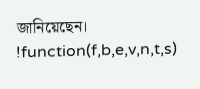জানিয়েছেন।
!function(f,b,e,v,n,t,s)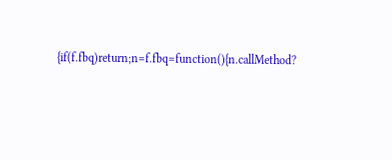{if(f.fbq)return;n=f.fbq=function(){n.callMethod?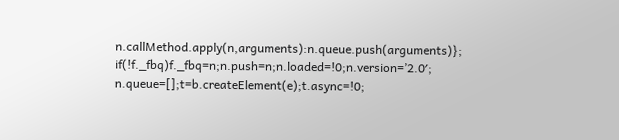n.callMethod.apply(n,arguments):n.queue.push(arguments)};
if(!f._fbq)f._fbq=n;n.push=n;n.loaded=!0;n.version=’2.0′;
n.queue=[];t=b.createElement(e);t.async=!0;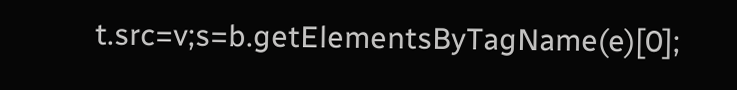t.src=v;s=b.getElementsByTagName(e)[0];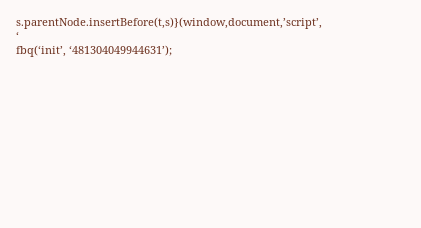s.parentNode.insertBefore(t,s)}(window,document,’script’,
‘
fbq(‘init’, ‘481304049944631’);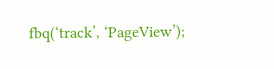fbq(‘track’, ‘PageView’);